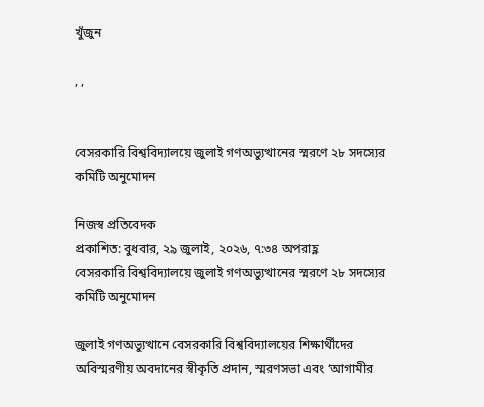খুঁজুন

, ,


বেসরকারি বিশ্ববিদ্যালয়ে জুলাই গণঅভ্যুত্থানের স্মরণে ২৮ সদস্যের কমিটি অনুমোদন

নিজস্ব প্রতিবেদক
প্রকাশিত: বুধবার, ২৯ জুলাই, ২০২৬, ৭:৩৪ অপরাহ্ণ
বেসরকারি বিশ্ববিদ্যালয়ে জুলাই গণঅভ্যুত্থানের স্মরণে ২৮ সদস্যের কমিটি অনুমোদন

জুলাই গণঅভ্যুত্থানে বেসরকারি বিশ্ববিদ্যালয়ের শিক্ষার্থীদের অবিস্মরণীয় অবদানের স্বীকৃতি প্রদান, স্মরণসভা এবং ‘আগামীর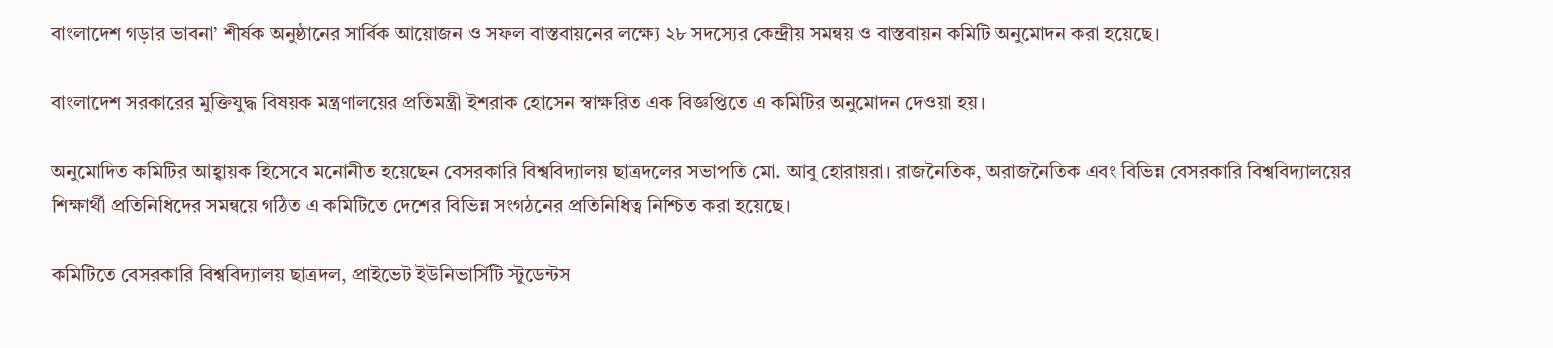বাংলাদেশ গড়ার ভাবনা’ শীর্ষক অনুষ্ঠানের সার্বিক আয়োজন ও সফল বাস্তবায়নের লক্ষ্যে ২৮ সদস্যের কেন্দ্রীয় সমন্বয় ও বাস্তবায়ন কমিটি অনুমোদন করা হয়েছে।

বাংলাদেশ সরকারের মুক্তিযুদ্ধ বিষয়ক মন্ত্রণালয়ের প্রতিমন্ত্রী ইশরাক হোসেন স্বাক্ষরিত এক বিজ্ঞপ্তিতে এ কমিটির অনুমোদন দেওয়া হয়।

অনুমোদিত কমিটির আহ্বায়ক হিসেবে মনোনীত হয়েছেন বেসরকারি বিশ্ববিদ্যালয় ছাত্রদলের সভাপতি মো. আবু হোরায়রা। রাজনৈতিক, অরাজনৈতিক এবং বিভিন্ন বেসরকারি বিশ্ববিদ্যালয়ের শিক্ষার্থী প্রতিনিধিদের সমন্বয়ে গঠিত এ কমিটিতে দেশের বিভিন্ন সংগঠনের প্রতিনিধিত্ব নিশ্চিত করা হয়েছে।

কমিটিতে বেসরকারি বিশ্ববিদ্যালয় ছাত্রদল, প্রাইভেট ইউনিভার্সিটি স্টুডেন্টস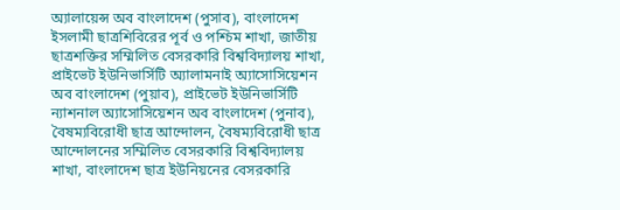অ্যালায়েন্স অব বাংলাদেশ (পুসাব), বাংলাদেশ ইসলামী ছাত্রশিবিরের পূর্ব ও পশ্চিম শাখা, জাতীয় ছাত্রশক্তির সম্মিলিত বেসরকারি বিশ্ববিদ্যালয় শাখা, প্রাইভেট ইউনিভার্সিটি অ্যালামনাই অ্যাসোসিয়েশন অব বাংলাদেশ (পুয়াব), প্রাইভেট ইউনিভার্সিটি ন্যাশনাল অ্যাসোসিয়েশন অব বাংলাদেশ (পুনাব), বৈষম্যবিরোধী ছাত্র আন্দোলন, বৈষম্যবিরোধী ছাত্র আন্দোলনের সম্মিলিত বেসরকারি বিশ্ববিদ্যালয় শাখা, বাংলাদেশ ছাত্র ইউনিয়নের বেসরকারি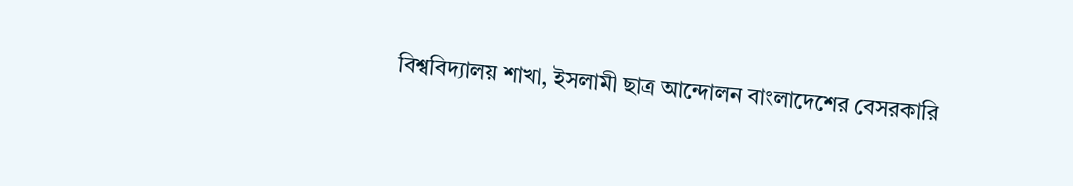বিশ্ববিদ্যালয় শাখা, ইসলামী ছাত্র আন্দোলন বাংলাদেশের বেসরকারি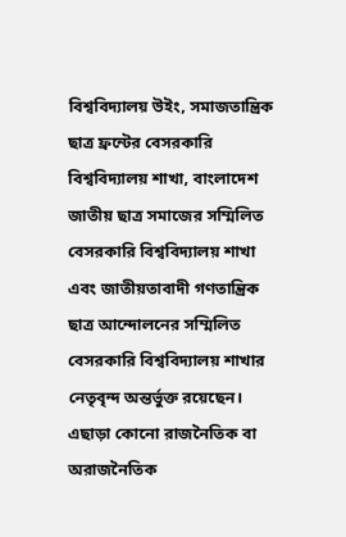বিশ্ববিদ্যালয় উইং, সমাজতান্ত্রিক ছাত্র ফ্রন্টের বেসরকারি বিশ্ববিদ্যালয় শাখা, বাংলাদেশ জাতীয় ছাত্র সমাজের সম্মিলিত বেসরকারি বিশ্ববিদ্যালয় শাখা এবং জাতীয়তাবাদী গণতান্ত্রিক ছাত্র আন্দোলনের সম্মিলিত বেসরকারি বিশ্ববিদ্যালয় শাখার নেতৃবৃন্দ অন্তর্ভুক্ত রয়েছেন। এছাড়া কোনো রাজনৈতিক বা অরাজনৈতিক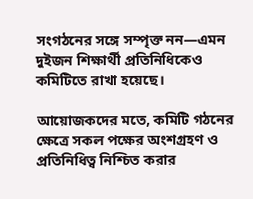সংগঠনের সঙ্গে সম্পৃক্ত নন—এমন দুইজন শিক্ষার্থী প্রতিনিধিকেও কমিটিতে রাখা হয়েছে।

আয়োজকদের মতে, কমিটি গঠনের ক্ষেত্রে সকল পক্ষের অংশগ্রহণ ও প্রতিনিধিত্ব নিশ্চিত করার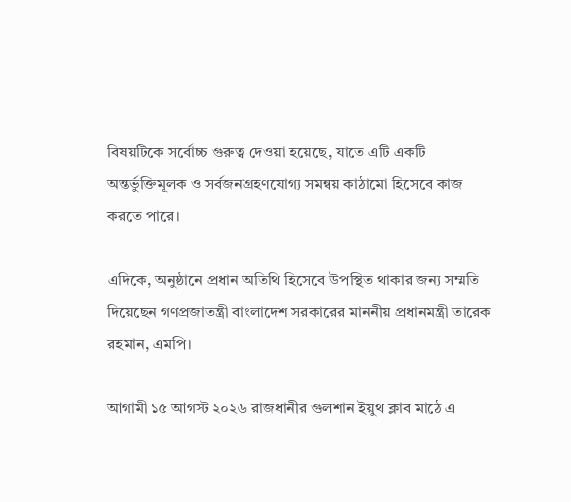বিষয়টিকে সর্বোচ্চ গুরুত্ব দেওয়া হয়েছে, যাতে এটি একটি অন্তর্ভুক্তিমূলক ও সর্বজনগ্রহণযোগ্য সমন্বয় কাঠামো হিসেবে কাজ করতে পারে।

এদিকে, অনুষ্ঠানে প্রধান অতিথি হিসেবে উপস্থিত থাকার জন্য সম্মতি দিয়েছেন গণপ্রজাতন্ত্রী বাংলাদেশ সরকারের মাননীয় প্রধানমন্ত্রী তারেক রহমান, এমপি।

আগামী ১৫ আগস্ট ২০২৬ রাজধানীর গুলশান ইয়ুথ ক্লাব মাঠে এ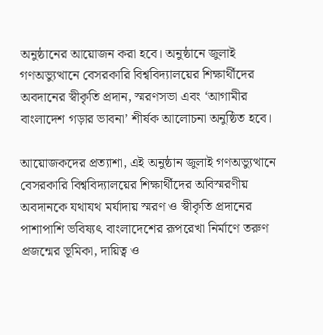অনুষ্ঠানের আয়োজন করা হবে। অনুষ্ঠানে জুলাই গণঅভ্যুত্থানে বেসরকারি বিশ্ববিদ্যালয়ের শিক্ষার্থীদের অবদানের স্বীকৃতি প্রদান, স্মরণসভা এবং ‘আগামীর বাংলাদেশ গড়ার ভাবনা’ শীর্ষক আলোচনা অনুষ্ঠিত হবে।

আয়োজকদের প্রত্যাশা, এই অনুষ্ঠান জুলাই গণঅভ্যুত্থানে বেসরকারি বিশ্ববিদ্যালয়ের শিক্ষার্থীদের অবিস্মরণীয় অবদানকে যথাযথ মর্যাদায় স্মরণ ও স্বীকৃতি প্রদানের পাশাপাশি ভবিষ্যৎ বাংলাদেশের রূপরেখা নির্মাণে তরুণ প্রজন্মের ভূমিকা, দায়িত্ব ও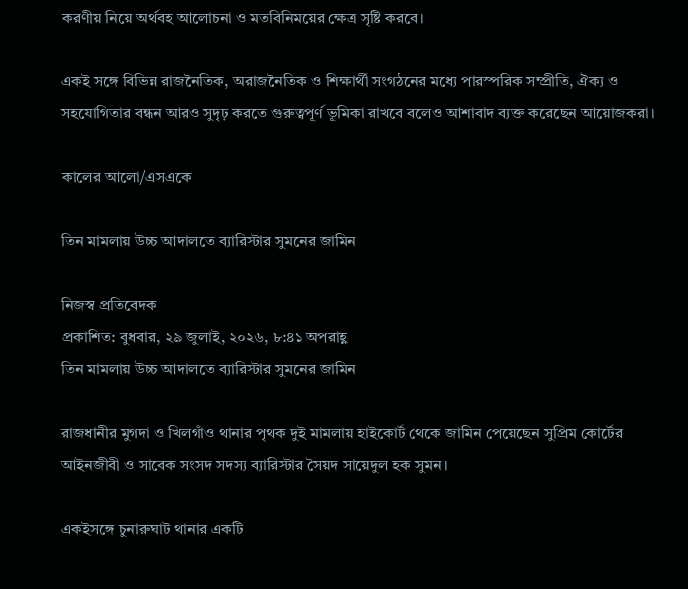করণীয় নিয়ে অর্থবহ আলোচনা ও মতবিনিময়ের ক্ষেত্র সৃষ্টি করবে।

একই সঙ্গে বিভিন্ন রাজনৈতিক, অরাজনৈতিক ও শিক্ষার্থী সংগঠনের মধ্যে পারস্পরিক সম্প্রীতি, ঐক্য ও সহযোগিতার বন্ধন আরও সুদৃঢ় করতে গুরুত্বপূর্ণ ভূমিকা রাখবে বলেও আশাবাদ ব্যক্ত করেছেন আয়োজকরা।

কালের আলো/এসএকে

তিন মামলায় উচ্চ আদালতে ব্যারিস্টার সুমনের জামিন

নিজস্ব প্রতিবেদক
প্রকাশিত: বুধবার, ২৯ জুলাই, ২০২৬, ৮:৪১ অপরাহ্ণ
তিন মামলায় উচ্চ আদালতে ব্যারিস্টার সুমনের জামিন

রাজধানীর মুগদা ও খিলগাঁও থানার পৃথক দুই মামলায় হাইকোর্ট থেকে জামিন পেয়েছেন সুপ্রিম কোর্টের আইনজীবী ও সাবেক সংসদ সদস্য ব্যারিস্টার সৈয়দ সায়েদুল হক সুমন।

একইসঙ্গে চুনারুঘাট থানার একটি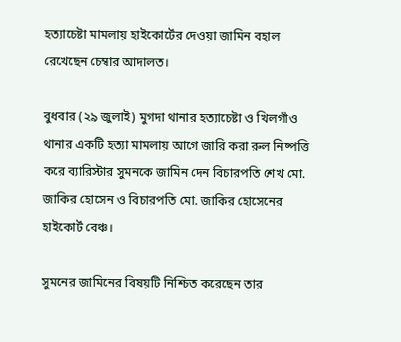হত্যাচেষ্টা মামলায় হাইকোর্টের দেওয়া জামিন বহাল রেখেছেন চেম্বার আদালত।

বুধবার (২৯ জুলাই) মুগদা থানার হত্যাচেষ্টা ও খিলগাঁও থানার একটি হত্যা মামলায় আগে জারি করা রুল নিষ্পত্তি করে ব্যারিস্টার সুমনকে জামিন দেন বিচারপতি শেখ মো. জাকির হোসেন ও বিচারপতি মো. জাকির হোসেনের হাইকোর্ট বেঞ্চ।

সুমনের জামিনের বিষয়টি নিশ্চিত করেছেন তার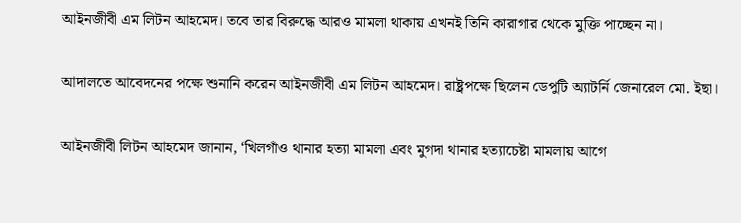আইনজীবী এম লিটন আহমেদ। তবে তার বিরুদ্ধে আরও মামলা থাকায় এখনই তিনি কারাগার থেকে মুক্তি পাচ্ছেন না।

আদালতে আবেদনের পক্ষে শুনানি করেন আইনজীবী এম লিটন আহমেদ। রাষ্ট্রপক্ষে ছিলেন ডেপুটি অ্যাটর্নি জেনারেল মো. ইছা।

আইনজীবী লিটন আহমেদ জানান, ‘খিলগাঁও থানার হত্যা মামলা এবং মুগদা থানার হত্যাচেষ্টা মামলায় আগে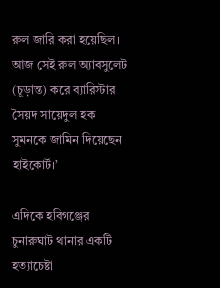রুল জারি করা হয়েছিল। আজ সেই রুল অ্যাবসুলেট (চূড়ান্ত) করে ব্যারিস্টার সৈয়দ সায়েদুল হক সুমনকে জামিন দিয়েছেন হাইকোর্ট।’

এদিকে হবিগঞ্জের চুনারুঘাট থানার একটি হত্যাচেষ্টা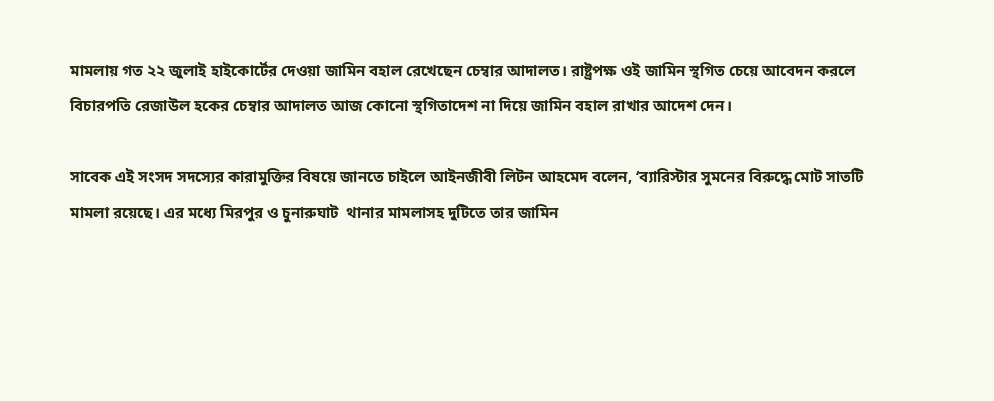মামলায় গত ২২ জুলাই হাইকোর্টের দেওয়া জামিন বহাল রেখেছেন চেম্বার আদালত। রাষ্ট্রপক্ষ ওই জামিন স্থগিত চেয়ে আবেদন করলে বিচারপতি রেজাউল হকের চেম্বার আদালত আজ কোনো স্থগিতাদেশ না দিয়ে জামিন বহাল রাখার আদেশ দেন।

সাবেক এই সংসদ সদস্যের কারামুক্তির বিষয়ে জানতে চাইলে আইনজীবী লিটন আহমেদ বলেন, ‘ব্যারিস্টার সুমনের বিরুদ্ধে মোট সাতটি মামলা রয়েছে। এর মধ্যে মিরপুর ও চুনারুঘাট  থানার মামলাসহ দুটিতে তার জামিন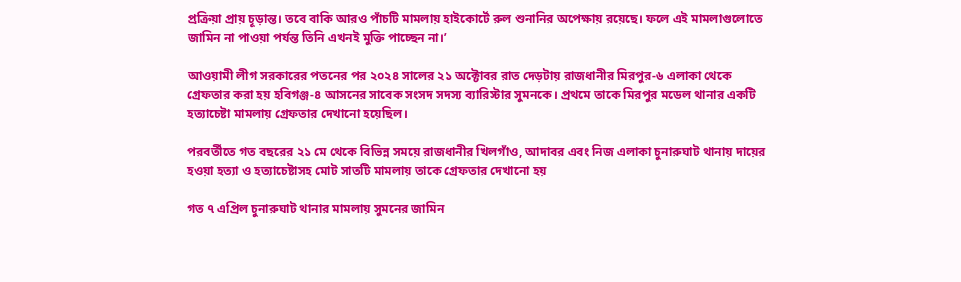প্রক্রিয়া প্রায় চূড়ান্ত। তবে বাকি আরও পাঁচটি মামলায় হাইকোর্টে রুল শুনানির অপেক্ষায় রয়েছে। ফলে এই মামলাগুলোতে জামিন না পাওয়া পর্যন্ত তিনি এখনই মুক্তি পাচ্ছেন না।’

আওয়ামী লীগ সরকারের পতনের পর ২০২৪ সালের ২১ অক্টোবর রাত দেড়টায় রাজধানীর মিরপুর-৬ এলাকা থেকে গ্রেফতার করা হয় হবিগঞ্জ-৪ আসনের সাবেক সংসদ সদস্য ব্যারিস্টার সুমনকে। প্রথমে তাকে মিরপুর মডেল থানার একটি হত্যাচেষ্টা মামলায় গ্রেফতার দেখানো হয়েছিল।

পরবর্তীতে গত বছরের ২১ মে থেকে বিভিন্ন সময়ে রাজধানীর খিলগাঁও, আদাবর এবং নিজ এলাকা চুনারুঘাট থানায় দায়ের হওয়া হত্যা ও হত্যাচেষ্টাসহ মোট সাতটি মামলায় তাকে গ্রেফতার দেখানো হয়

গত ৭ এপ্রিল চুনারুঘাট থানার মামলায় সুমনের জামিন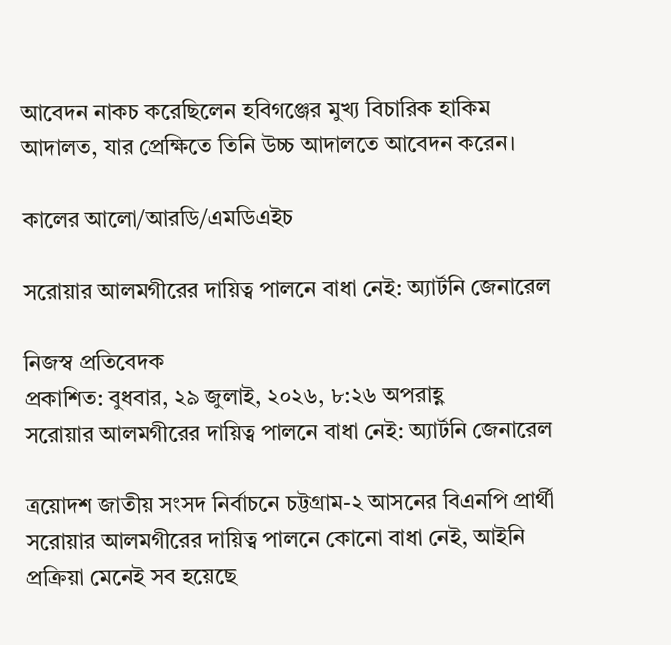আবেদন নাকচ করেছিলেন হবিগঞ্জের মুখ্য বিচারিক হাকিম আদালত, যার প্রেক্ষিতে তিনি উচ্চ আদালতে আবেদন করেন।

কালের আলো/আরডি/এমডিএইচ

সরোয়ার আলমগীরের দায়িত্ব পালনে বাধা নেই: অ্যার্টনি জেনারেল

নিজস্ব প্রতিবেদক
প্রকাশিত: বুধবার, ২৯ জুলাই, ২০২৬, ৮:২৬ অপরাহ্ণ
সরোয়ার আলমগীরের দায়িত্ব পালনে বাধা নেই: অ্যার্টনি জেনারেল

ত্রয়োদশ জাতীয় সংসদ নির্বাচনে চট্টগ্রাম-২ আসনের বিএনপি প্রার্থী সরোয়ার আলমগীরের দায়িত্ব পালনে কোনো বাধা নেই, আইনি প্রক্রিয়া মেনেই সব হয়েছে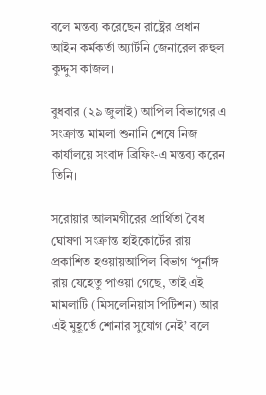বলে মন্তব্য করেছেন রাষ্ট্রের প্রধান আইন কর্মকর্তা অ্যার্টনি জেনারেল রুহুল কুদ্দুস কাজল।

বুধবার (২৯ জুলাই) আপিল বিভাগের এ সংক্রান্ত মামলা শুনানি শেষে নিজ কার্যালয়ে সংবাদ ব্রিফিং-এ মন্তব্য করেন তিনি।

সরোয়ার আলমগীরের প্রার্থিতা বৈধ ঘোষণা সংক্রান্ত হাইকোর্টের রায় প্রকাশিত হওয়ায়আপিল বিভাগ ‘পূর্নাঙ্গ রায় যেহেতু পাওয়া গেছে, তাই এই মামলাটি (মিসলেনিয়াস পিটিশন) আর এই মুহূর্তে শোনার সুযোগ নেই’ বলে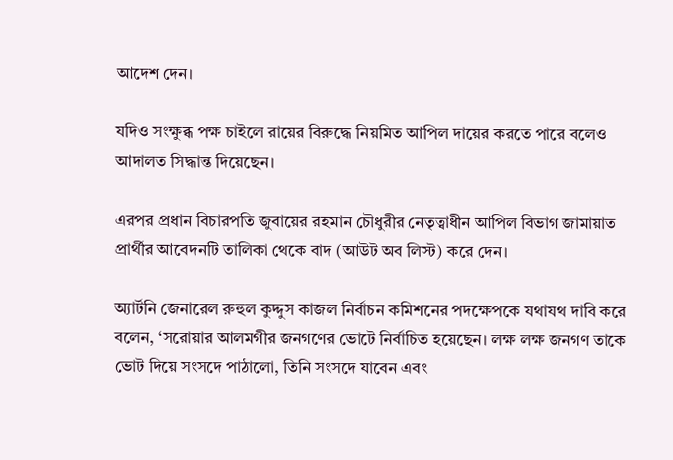আদেশ দেন।

যদিও সংক্ষুব্ধ পক্ষ চাইলে রায়ের বিরুদ্ধে নিয়মিত আপিল দায়ের করতে পারে বলেও আদালত সিদ্ধান্ত দিয়েছেন।

এরপর প্রধান বিচারপতি জুবায়ের রহমান চৌধুরীর নেতৃত্বাধীন আপিল বিভাগ জামায়াত প্রার্থীর আবেদনটি তালিকা থেকে বাদ (আউট অব লিস্ট) করে দেন।

অ্যার্টনি জেনারেল রুহুল কুদ্দুস কাজল নির্বাচন কমিশনের পদক্ষেপকে যথাযথ দাবি করে বলেন, ‘সরোয়ার আলমগীর জনগণের ভোটে নির্বাচিত হয়েছেন। লক্ষ লক্ষ জনগণ তাকে ভোট দিয়ে সংসদে পাঠালো, তিনি সংসদে যাবেন এবং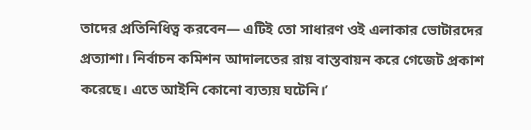তাদের প্রতিনিধিত্ব করবেন— এটিই তো সাধারণ ওই এলাকার ভোটারদের প্রত্যাশা। নির্বাচন কমিশন আদালতের রায় বাস্তবায়ন করে গেজেট প্রকাশ করেছে। এতে আইনি কোনো ব্যত্যয় ঘটেনি।’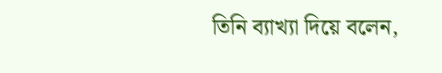তিনি ব্যাখ্যা দিয়ে বলেন,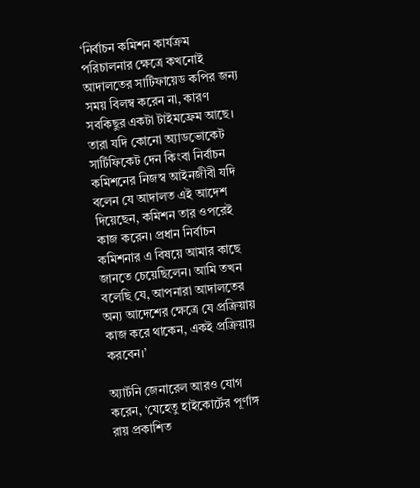‘নির্বাচন কমিশন কার্যক্রম পরিচালনার ক্ষেত্রে কখনোই আদালতের সার্টিফায়েড কপির জন্য সময় বিলম্ব করেন না, কারণ সবকিছুর একটা টাইমফ্রেম আছে। তারা যদি কোনো অ্যাডভোকেট সার্টিফিকেট দেন কিংবা নির্বাচন কমিশনের নিজস্ব আইনজীবী যদি বলেন যে আদালত এই আদেশ দিয়েছেন, কমিশন তার ওপরেই কাজ করেন। প্রধান নির্বাচন কমিশনার এ বিষয়ে আমার কাছে জানতে চেয়েছিলেন। আমি তখন বলেছি যে, আপনারা আদালতের অন্য আদেশের ক্ষেত্রে যে প্রক্রিয়ায় কাজ করে থাকেন, একই প্রক্রিয়ায় করবেন।’

অ্যার্টনি জেনারেল আরও যোগ করেন, ‘যেহেতু হাইকোর্টের পূর্ণাঙ্গ রায় প্রকাশিত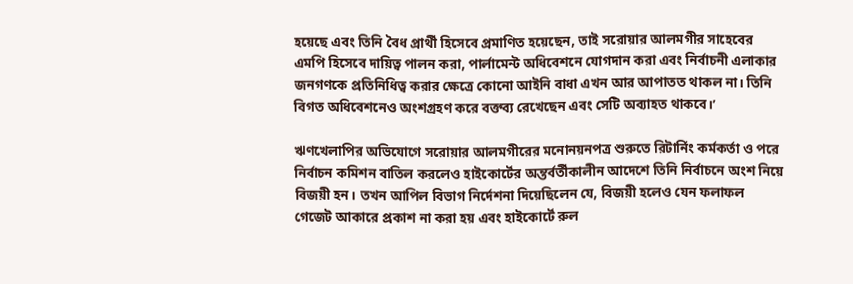হয়েছে এবং তিনি বৈধ প্রার্থী হিসেবে প্রমাণিত হয়েছেন, তাই সরোয়ার আলমগীর সাহেবের এমপি হিসেবে দায়িত্ব পালন করা, পার্লামেন্ট অধিবেশনে যোগদান করা এবং নির্বাচনী এলাকার জনগণকে প্রতিনিধিত্ব করার ক্ষেত্রে কোনো আইনি বাধা এখন আর আপাতত থাকল না। তিনি বিগত অধিবেশনেও অংশগ্রহণ করে বক্তব্য রেখেছেন এবং সেটি অব্যাহত থাকবে।’

ঋণখেলাপির অভিযোগে সরোয়ার আলমগীরের মনোনয়নপত্র শুরুতে রিটার্নিং কর্মকর্তা ও পরে নির্বাচন কমিশন বাতিল করলেও হাইকোর্টের অন্তর্বর্তীকালীন আদেশে তিনি নির্বাচনে অংশ নিয়ে বিজয়ী হন। তখন আপিল বিভাগ নির্দেশনা দিয়েছিলেন যে, বিজয়ী হলেও যেন ফলাফল গেজেট আকারে প্রকাশ না করা হয় এবং হাইকোর্টে রুল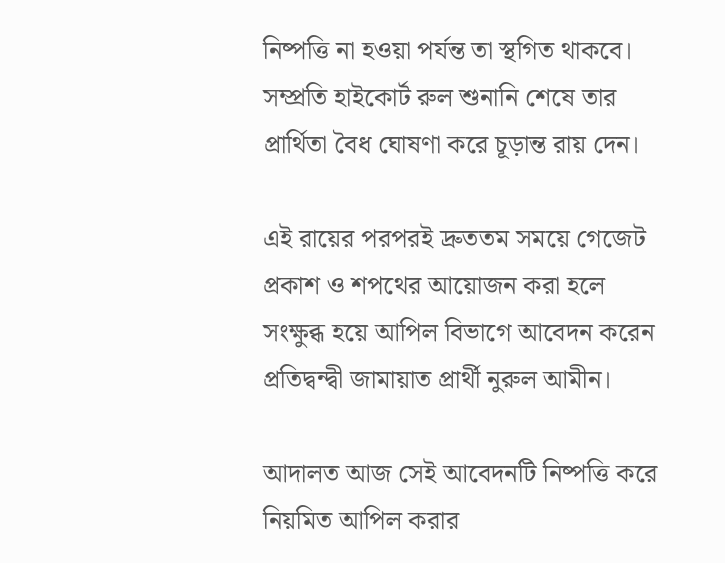নিষ্পত্তি না হওয়া পর্যন্ত তা স্থগিত থাকবে। সম্প্রতি হাইকোর্ট রুল শুনানি শেষে তার প্রার্থিতা বৈধ ঘোষণা করে চূড়ান্ত রায় দেন।

এই রায়ের পরপরই দ্রুততম সময়ে গেজেট প্রকাশ ও শপথের আয়োজন করা হলে সংক্ষুব্ধ হয়ে আপিল বিভাগে আবেদন করেন প্রতিদ্বন্দ্বী জামায়াত প্রার্থী নুরুল আমীন।

আদালত আজ সেই আবেদনটি নিষ্পত্তি করে নিয়মিত আপিল করার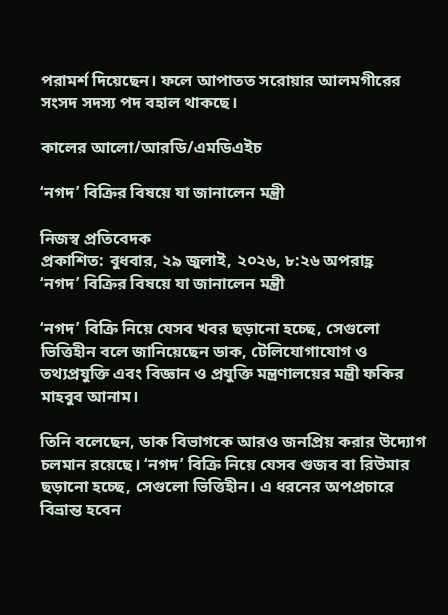পরামর্শ দিয়েছেন। ফলে আপাতত সরোয়ার আলমগীরের সংসদ সদস্য পদ বহাল থাকছে।

কালের আলো/আরডি/এমডিএইচ

‘নগদ’ বিক্রির বিষয়ে যা জানালেন মন্ত্রী

নিজস্ব প্রতিবেদক
প্রকাশিত: বুধবার, ২৯ জুলাই, ২০২৬, ৮:২৬ অপরাহ্ণ
‘নগদ’ বিক্রির বিষয়ে যা জানালেন মন্ত্রী

‘নগদ’ বিক্রি নিয়ে যেসব খবর ছড়ানো হচ্ছে, সেগুলো ভিত্তিহীন বলে জানিয়েছেন ডাক, টেলিযোগাযোগ ও তথ্যপ্রযুক্তি এবং বিজ্ঞান ও প্রযুক্তি মন্ত্রণালয়ের মন্ত্রী ফকির মাহবুব আনাম।

তিনি বলেছেন, ডাক বিভাগকে আরও জনপ্রিয় করার উদ্যোগ চলমান রয়েছে। ‘নগদ’ বিক্রি নিয়ে যেসব গুজব বা রিউমার ছড়ানো হচ্ছে, সেগুলো ভিত্তিহীন। এ ধরনের অপপ্রচারে বিভ্রান্ত হবেন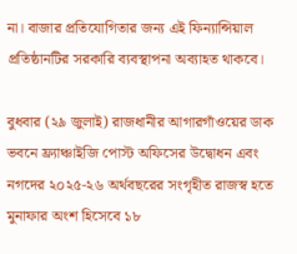না। বাজার প্রতিযোগিতার জন্য এই ফিন্যান্সিয়াল প্রতিষ্ঠানটির সরকারি ব্যবস্থাপনা অব্যাহত থাকবে।

বুধবার (২৯ জুলাই) রাজধানীর আগারগাঁওয়ের ডাক ভবনে ফ্র্যাঞ্চাইজি পোস্ট অফিসের উদ্বোধন এবং নগদের ২০২৫-২৬ অর্থবছরের সংগৃহীত রাজস্ব হতে মুনাফার অংশ হিসেবে ১৮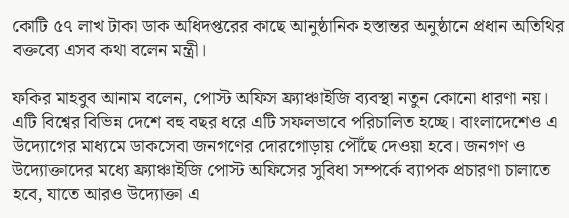কোটি ৫৭ লাখ টাকা ডাক অধিদপ্তরের কাছে আনুষ্ঠানিক হস্তান্তর অনুষ্ঠানে প্রধান অতিথির বক্তব্যে এসব কথা বলেন মন্ত্রী।

ফকির মাহবুব আনাম বলেন, পোস্ট অফিস ফ্র্যাঞ্চাইজি ব্যবস্থা নতুন কোনো ধারণা নয়। এটি বিশ্বের বিভিন্ন দেশে বহু বছর ধরে এটি সফলভাবে পরিচালিত হচ্ছে। বাংলাদেশেও এ উদ্যোগের মাধ্যমে ডাকসেবা জনগণের দোরগোড়ায় পৌঁছে দেওয়া হবে। জনগণ ও উদ্যোক্তাদের মধ্যে ফ্র্যাঞ্চাইজি পোস্ট অফিসের সুবিধা সম্পর্কে ব্যাপক প্রচারণা চালাতে হবে, যাতে আরও উদ্যোক্তা এ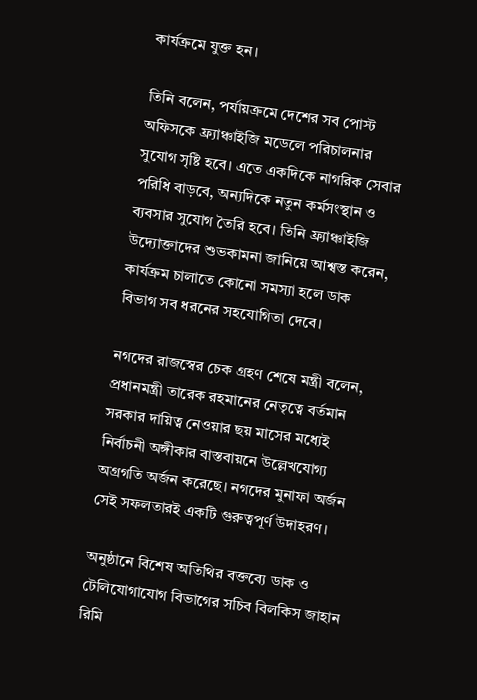কার্যক্রমে যুক্ত হন।

তিনি বলেন, পর্যায়ক্রমে দেশের সব পোস্ট অফিসকে ফ্র্যাঞ্চাইজি মডেলে পরিচালনার সুযোগ সৃষ্টি হবে। এতে একদিকে নাগরিক সেবার পরিধি বাড়বে, অন্যদিকে নতুন কর্মসংস্থান ও ব্যবসার সুযোগ তৈরি হবে। তিনি ফ্র্যাঞ্চাইজি উদ্যোক্তাদের শুভকামনা জানিয়ে আশ্বস্ত করেন, কার্যক্রম চালাতে কোনো সমস্যা হলে ডাক বিভাগ সব ধরনের সহযোগিতা দেবে।

নগদের রাজস্বের চেক গ্রহণ শেষে মন্ত্রী বলেন, প্রধানমন্ত্রী তারেক রহমানের নেতৃত্বে বর্তমান সরকার দায়িত্ব নেওয়ার ছয় মাসের মধ্যেই নির্বাচনী অঙ্গীকার বাস্তবায়নে উল্লেখযোগ্য অগ্রগতি অর্জন করেছে। নগদের মুনাফা অর্জন সেই সফলতারই একটি গুরুত্বপূর্ণ উদাহরণ।

অনুষ্ঠানে বিশেষ অতিথির বক্তব্যে ডাক ও টেলিযোগাযোগ বিভাগের সচিব বিলকিস জাহান রিমি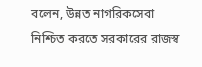বলেন, উন্নত নাগরিকসেবা নিশ্চিত করতে সরকারের রাজস্ব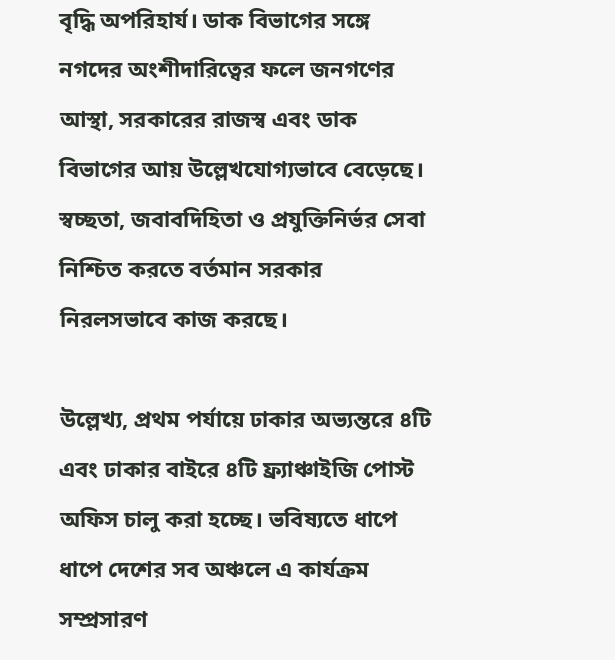বৃদ্ধি অপরিহার্য। ডাক বিভাগের সঙ্গে নগদের অংশীদারিত্বের ফলে জনগণের আস্থা, সরকারের রাজস্ব এবং ডাক বিভাগের আয় উল্লেখযোগ্যভাবে বেড়েছে। স্বচ্ছতা, জবাবদিহিতা ও প্রযুক্তিনির্ভর সেবা নিশ্চিত করতে বর্তমান সরকার নিরলসভাবে কাজ করছে।

উল্লেখ্য, প্রথম পর্যায়ে ঢাকার অভ্যন্তরে ৪টি এবং ঢাকার বাইরে ৪টি ফ্র্যাঞ্চাইজি পোস্ট অফিস চালু করা হচ্ছে। ভবিষ্যতে ধাপে ধাপে দেশের সব অঞ্চলে এ কার্যক্রম সম্প্রসারণ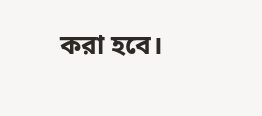করা হবে।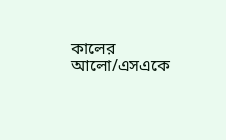কালের আলো/এসএকে